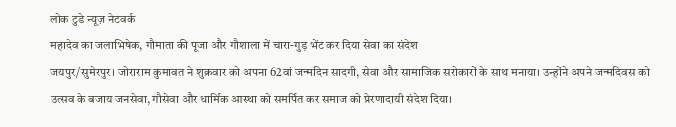लोक टुडे न्यूज़ नेटवर्क
महादेव का जलाभिषेक, गौमाता की पूजा और गौशाला में चारा-गुड़ भेंट कर दिया सेवा का संदेश
जयपुर/सुमेरपुर। जोराराम कुमावत ने शुक्रवार को अपना 62वां जन्मदिन सादगी, सेवा और सामाजिक सरोकारों के साथ मनाया। उन्होंने अपने जन्मदिवस को उत्सव के बजाय जनसेवा, गौसेवा और धार्मिक आस्था को समर्पित कर समाज को प्रेरणादायी संदेश दिया।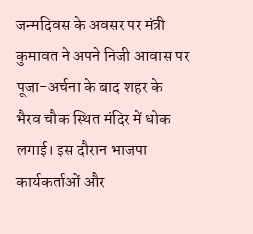जन्मदिवस के अवसर पर मंत्री कुमावत ने अपने निजी आवास पर पूजा-अर्चना के बाद शहर के भैरव चौक स्थित मंदिर में धोक लगाई। इस दौरान भाजपा कार्यकर्ताओं और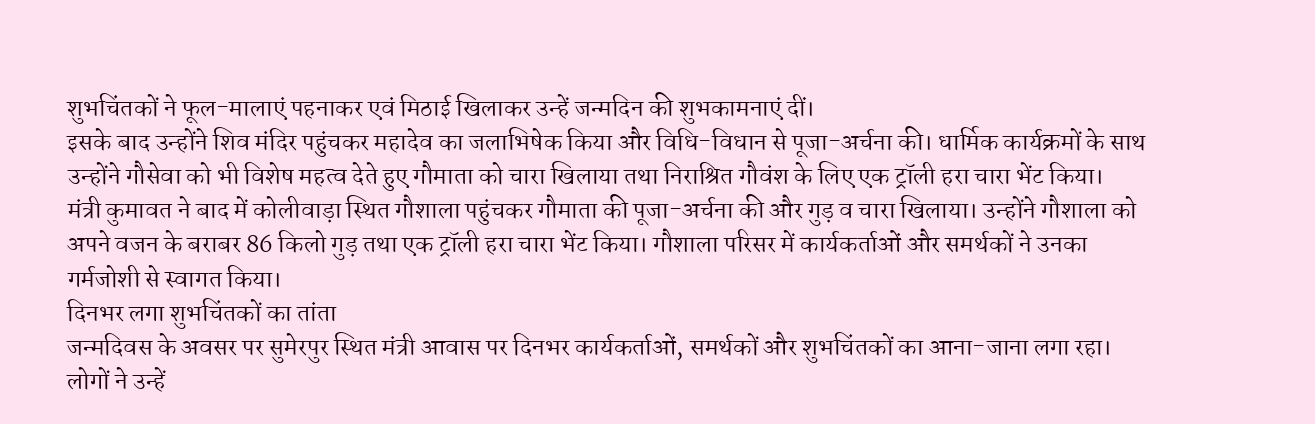शुभचिंतकों ने फूल-मालाएं पहनाकर एवं मिठाई खिलाकर उन्हें जन्मदिन की शुभकामनाएं दीं।
इसके बाद उन्होंने शिव मंदिर पहुंचकर महादेव का जलाभिषेक किया और विधि-विधान से पूजा-अर्चना की। धार्मिक कार्यक्रमों के साथ उन्होंने गौसेवा को भी विशेष महत्व देते हुए गौमाता को चारा खिलाया तथा निराश्रित गौवंश के लिए एक ट्रॉली हरा चारा भेंट किया।
मंत्री कुमावत ने बाद में कोलीवाड़ा स्थित गौशाला पहुंचकर गौमाता की पूजा-अर्चना की और गुड़ व चारा खिलाया। उन्होंने गौशाला को अपने वजन के बराबर 86 किलो गुड़ तथा एक ट्रॉली हरा चारा भेंट किया। गौशाला परिसर में कार्यकर्ताओं और समर्थकों ने उनका गर्मजोशी से स्वागत किया।
दिनभर लगा शुभचिंतकों का तांता
जन्मदिवस के अवसर पर सुमेरपुर स्थित मंत्री आवास पर दिनभर कार्यकर्ताओं, समर्थकों और शुभचिंतकों का आना-जाना लगा रहा। लोगों ने उन्हें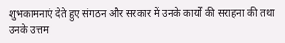शुभकामनाएं देते हुए संगठन और सरकार में उनके कार्यों की सराहना की तथा उनके उत्तम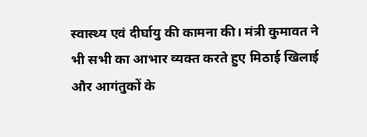स्वास्थ्य एवं दीर्घायु की कामना की। मंत्री कुमावत ने भी सभी का आभार व्यक्त करते हुए मिठाई खिलाई और आगंतुकों के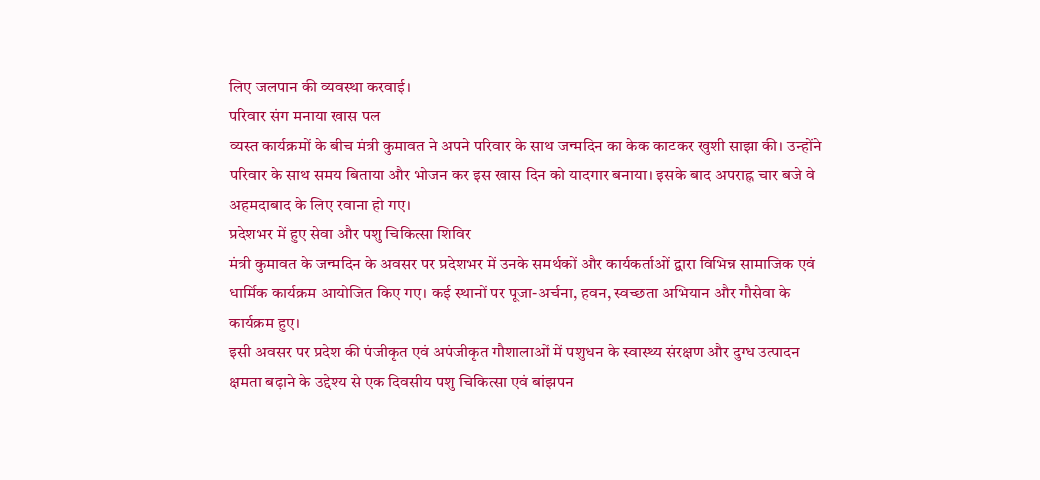लिए जलपान की व्यवस्था करवाई।
परिवार संग मनाया खास पल
व्यस्त कार्यक्रमों के बीच मंत्री कुमावत ने अपने परिवार के साथ जन्मदिन का केक काटकर खुशी साझा की। उन्होंने परिवार के साथ समय बिताया और भोजन कर इस खास दिन को यादगार बनाया। इसके बाद अपराह्न चार बजे वे अहमदाबाद के लिए रवाना हो गए।
प्रदेशभर में हुए सेवा और पशु चिकित्सा शिविर
मंत्री कुमावत के जन्मदिन के अवसर पर प्रदेशभर में उनके समर्थकों और कार्यकर्ताओं द्वारा विभिन्न सामाजिक एवं धार्मिक कार्यक्रम आयोजित किए गए। कई स्थानों पर पूजा-अर्चना, हवन, स्वच्छता अभियान और गौसेवा के कार्यक्रम हुए।
इसी अवसर पर प्रदेश की पंजीकृत एवं अपंजीकृत गौशालाओं में पशुधन के स्वास्थ्य संरक्षण और दुग्ध उत्पादन क्षमता बढ़ाने के उद्देश्य से एक दिवसीय पशु चिकित्सा एवं बांझपन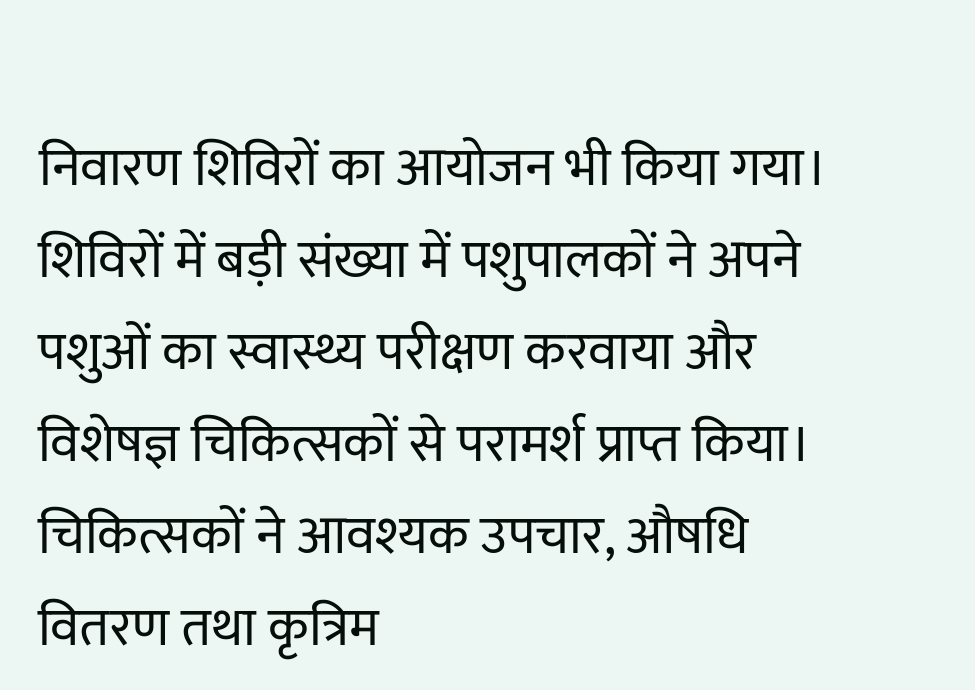निवारण शिविरों का आयोजन भी किया गया। शिविरों में बड़ी संख्या में पशुपालकों ने अपने पशुओं का स्वास्थ्य परीक्षण करवाया और विशेषज्ञ चिकित्सकों से परामर्श प्राप्त किया। चिकित्सकों ने आवश्यक उपचार, औषधि वितरण तथा कृत्रिम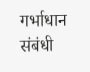गर्भाधान संबंधी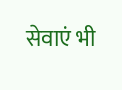सेवाएं भी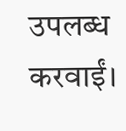उपलब्ध करवाईं।